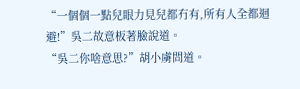“一個個一點兒眼力見兒都冇有,所有人全都迴避!”吳二故意板著臉說道。
“吳二你啥意思?”胡小虜問道。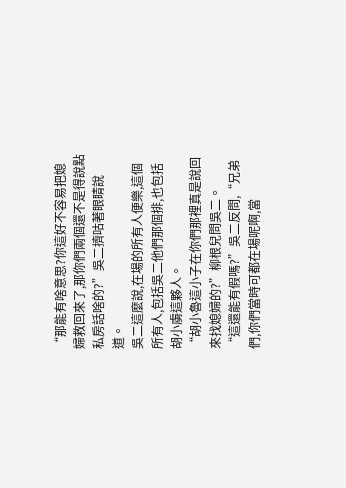“那能有啥意思?你這好不容易把媳婦救回來了,那你們兩個還不是得說點私房話啥的?”吳二擠咕著眼睛說道。
吳二這麼說,在場的所有人便樂,這個所有人,包括吳二他們那個排,也包括胡小虜這夥人。
“胡小魯這小子在你們那裡真是說回來找媳婦的?”柳根兒問吳二。
“這還能有假嗎?”吳二反問,“兄弟們,你們當時可都在場呢啊,當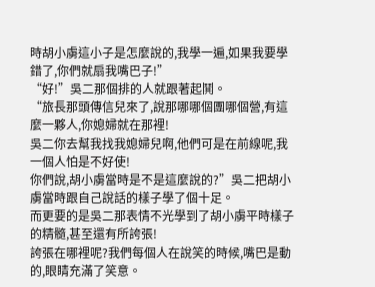時胡小虜這小子是怎麼說的,我學一遍,如果我要學錯了,你們就扇我嘴巴子!”
“好!”吳二那個排的人就跟著起鬨。
“旅長那頭傳信兒來了,說那哪哪個團哪個營,有這麼一夥人,你媳婦就在那裡!
吳二你去幫我找我媳婦兒啊,他們可是在前線呢,我一個人怕是不好使!
你們說,胡小虜當時是不是這麼說的?”吳二把胡小虜當時跟自己說話的樣子學了個十足。
而更要的是吳二那表情不光學到了胡小虜平時樣子的精髓,甚至還有所誇張!
誇張在哪裡呢?我們每個人在說笑的時候,嘴巴是動的,眼睛充滿了笑意。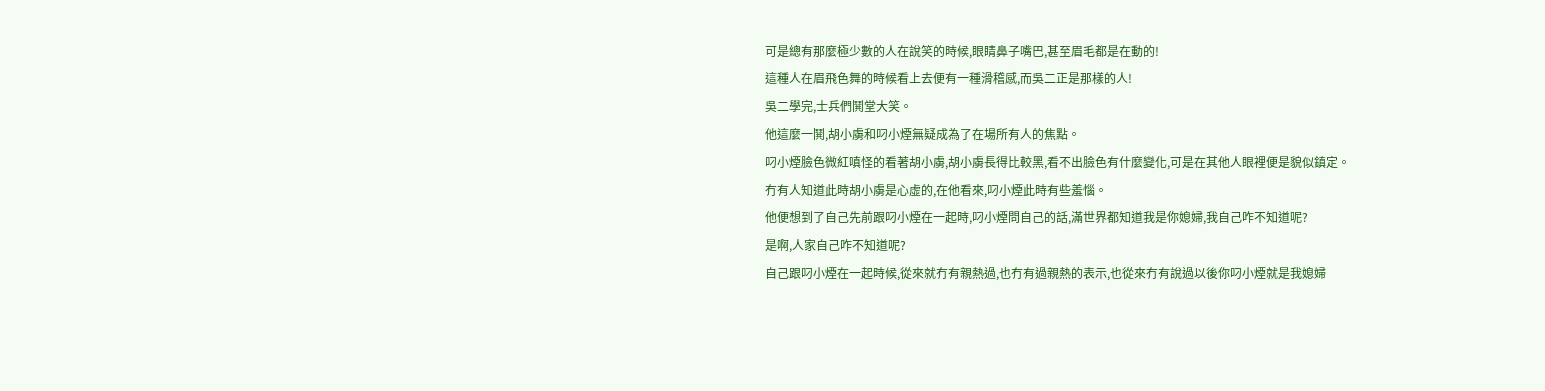可是總有那麼極少數的人在說笑的時候,眼睛鼻子嘴巴,甚至眉毛都是在動的!
這種人在眉飛色舞的時候看上去便有一種滑稽感,而吳二正是那樣的人!
吳二學完,士兵們鬨堂大笑。
他這麼一鬨,胡小虜和叼小煙無疑成為了在場所有人的焦點。
叼小煙臉色微紅嗔怪的看著胡小虜,胡小虜長得比較黑,看不出臉色有什麼變化,可是在其他人眼裡便是貌似鎮定。
冇有人知道此時胡小虜是心虛的,在他看來,叼小煙此時有些羞惱。
他便想到了自己先前跟叼小煙在一起時,叼小煙問自己的話,滿世界都知道我是你媳婦,我自己咋不知道呢?
是啊,人家自己咋不知道呢?
自己跟叼小煙在一起時候,從來就冇有親熱過,也冇有過親熱的表示,也從來冇有說過以後你叼小煙就是我媳婦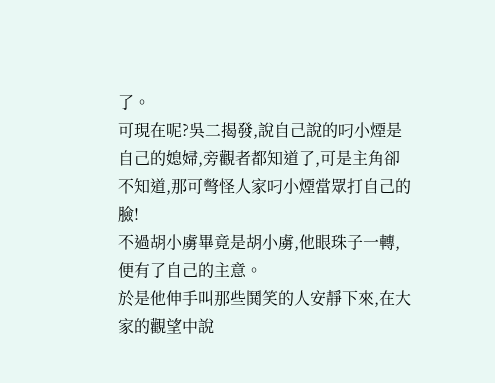了。
可現在呢?吳二揭發,說自己說的叼小煙是自己的媳婦,旁觀者都知道了,可是主角卻不知道,那可彆怪人家叼小煙當眾打自己的臉!
不過胡小虜畢竟是胡小虜,他眼珠子一轉,便有了自己的主意。
於是他伸手叫那些鬨笑的人安靜下來,在大家的觀望中說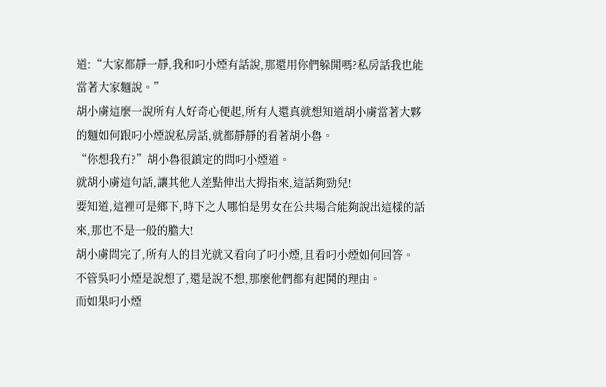道:“大家都靜一靜,我和叼小煙有話說,那還用你們躲開嗎?私房話我也能當著大家麵說。”
胡小虜這麼一說所有人好奇心便起,所有人還真就想知道胡小虜當著大夥的麵如何跟叼小煙說私房話,就都靜靜的看著胡小魯。
“你想我冇?”胡小魯很鎮定的問叼小煙道。
就胡小虜這句話,讓其他人差點伸出大拇指來,這話夠勁兒!
要知道,這裡可是鄉下,時下之人哪怕是男女在公共場合能夠說出這樣的話來,那也不是一般的膽大!
胡小虜問完了,所有人的目光就又看向了叼小煙,且看叼小煙如何回答。
不管吳叼小煙是說想了,還是說不想,那麼他們都有起鬨的理由。
而如果叼小煙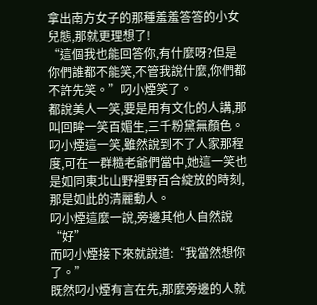拿出南方女子的那種羞羞答答的小女兒態,那就更理想了!
“這個我也能回答你,有什麼呀?但是你們誰都不能笑,不管我說什麼,你們都不許先笑。”叼小煙笑了。
都說美人一笑,要是用有文化的人講,那叫回眸一笑百媚生,三千粉黛無顏色。
叼小煙這一笑,雖然說到不了人家那程度,可在一群糙老爺們當中,她這一笑也是如同東北山野裡野百合綻放的時刻,那是如此的清麗動人。
叼小煙這麼一說,旁邊其他人自然說“好”
而叼小煙接下來就說道:“我當然想你了。”
既然叼小煙有言在先,那麼旁邊的人就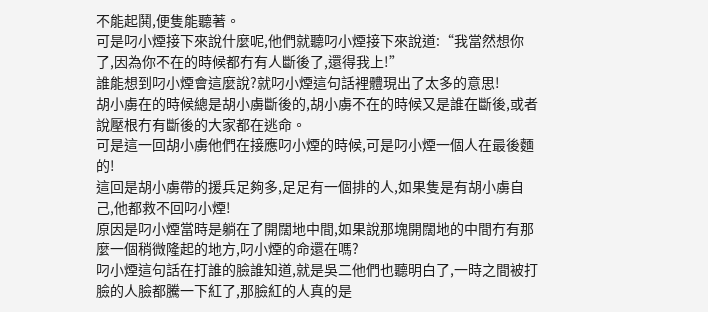不能起鬨,便隻能聽著。
可是叼小煙接下來說什麼呢,他們就聽叼小煙接下來說道:“我當然想你了,因為你不在的時候都冇有人斷後了,還得我上!”
誰能想到叼小煙會這麼說?就叼小煙這句話裡體現出了太多的意思!
胡小虜在的時候總是胡小虜斷後的,胡小虜不在的時候又是誰在斷後,或者說壓根冇有斷後的大家都在逃命。
可是這一回胡小虜他們在接應叼小煙的時候,可是叼小煙一個人在最後麵的!
這回是胡小虜帶的援兵足夠多,足足有一個排的人,如果隻是有胡小虜自己,他都救不回叼小煙!
原因是叼小煙當時是躺在了開闊地中間,如果說那塊開闊地的中間冇有那麼一個稍微隆起的地方,叼小煙的命還在嗎?
叼小煙這句話在打誰的臉誰知道,就是吳二他們也聽明白了,一時之間被打臉的人臉都騰一下紅了,那臉紅的人真的是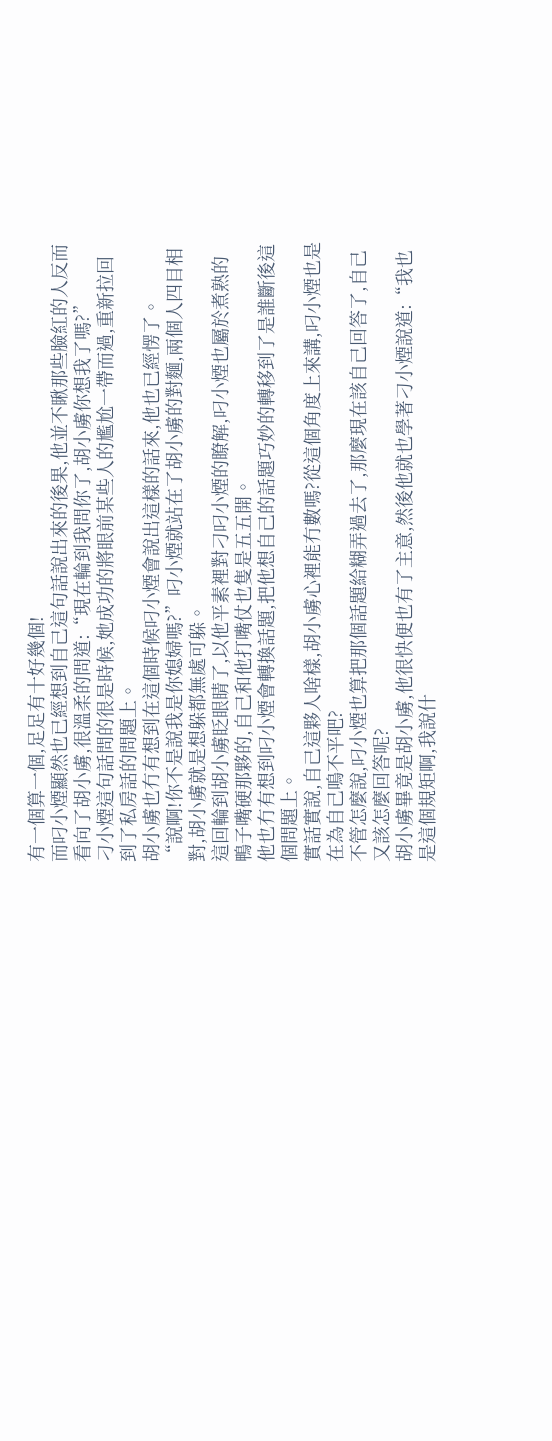有一個算一個,足足有十好幾個!
而叼小煙顯然也已經想到自己這句話說出來的後果,他並不瞅那些臉紅的人反而看向了胡小虜,很溫柔的問道:“現在輪到我問你了,胡小虜你想我了嗎?”
刁小煙這句話問的很是時候,她成功的將眼前某些人的尷尬一帶而過,重新拉回到了私房話的問題上。
胡小虜也冇有想到在這個時候叼小煙會說出這樣的話來,他也已經愣了。
“說啊!你不是說我是你媳婦嗎?”叼小煙就站在了胡小虜的對麵,兩個人四目相對,胡小虜就是想躲都無處可躲。
這回輪到胡小虜眨眼睛了,以他平素裡對刁叼小煙的瞭解,叼小煙也屬於煮熟的鴨子嘴硬那夥的,自己和他打嘴仗也隻是五五開。
他也冇有想到叼小煙會轉換話題,把他想自己的話題巧妙的轉移到了是誰斷後這個問題上。
實話實說,自己這夥人啥樣,胡小虜心裡能冇數嗎?從這個角度上來講,叼小煙也是在為自己鳴不平吧?
不管怎麼說,叼小煙也算把那個話題給糊弄過去了,那麼現在該自己回答了,自己又該怎麼回答呢?
胡小虜畢竟是胡小虜,他很快便也有了主意,然後他就也學著刁小煙說道:“我也是這個規矩啊,我說什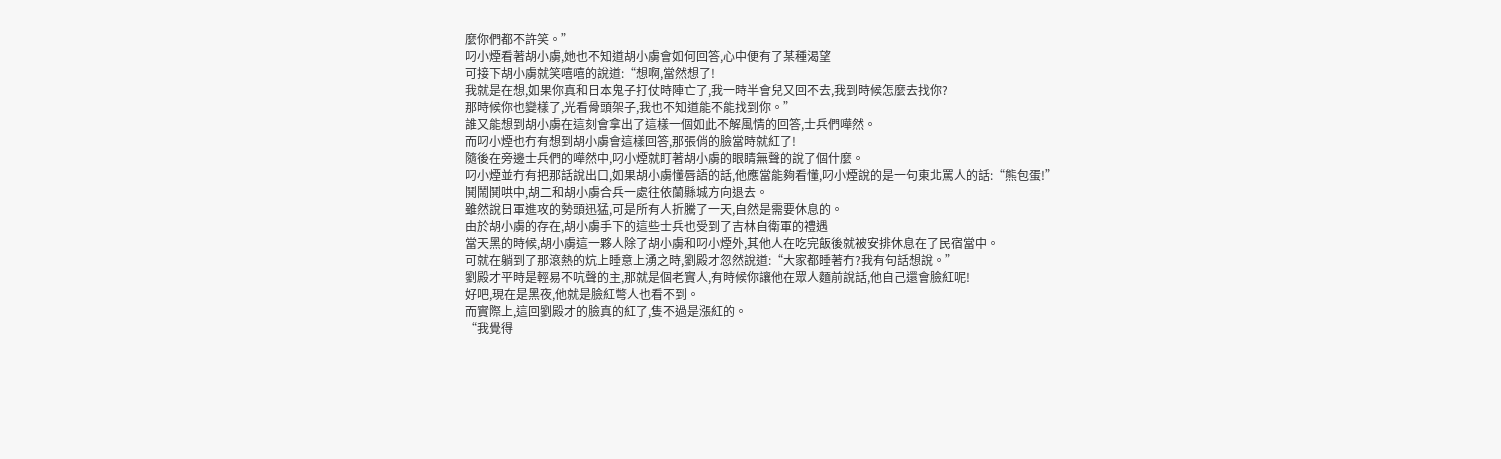麼你們都不許笑。”
叼小煙看著胡小虜,她也不知道胡小虜會如何回答,心中便有了某種渴望
可接下胡小虜就笑嘻嘻的說道:“想啊,當然想了!
我就是在想,如果你真和日本鬼子打仗時陣亡了,我一時半會兒又回不去,我到時候怎麼去找你?
那時候你也變樣了,光看骨頭架子,我也不知道能不能找到你。”
誰又能想到胡小虜在這刻會拿出了這樣一個如此不解風情的回答,士兵們嘩然。
而叼小煙也冇有想到胡小虜會這樣回答,那張俏的臉當時就紅了!
隨後在旁邊士兵們的嘩然中,叼小煙就盯著胡小虜的眼睛無聲的說了個什麼。
叼小煙並冇有把那話說出口,如果胡小虜懂唇語的話,他應當能夠看懂,叼小煙說的是一句東北罵人的話:“熊包蛋!”
鬨鬧鬨哄中,胡二和胡小虜合兵一處往依蘭縣城方向退去。
雖然說日軍進攻的勢頭迅猛,可是所有人折騰了一天,自然是需要休息的。
由於胡小虜的存在,胡小虜手下的這些士兵也受到了吉林自衛軍的禮遇
當天黑的時候,胡小虜這一夥人除了胡小虜和叼小煙外,其他人在吃完飯後就被安排休息在了民宿當中。
可就在躺到了那滾熱的炕上睡意上湧之時,劉殿才忽然說道:“大家都睡著冇?我有句話想說。”
劉殿才平時是輕易不吭聲的主,那就是個老實人,有時候你讓他在眾人麵前說話,他自己還會臉紅呢!
好吧,現在是黑夜,他就是臉紅彆人也看不到。
而實際上,這回劉殿才的臉真的紅了,隻不過是漲紅的。
“我覺得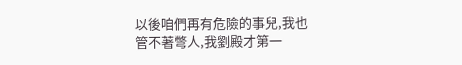以後咱們再有危險的事兒,我也管不著彆人,我劉殿才第一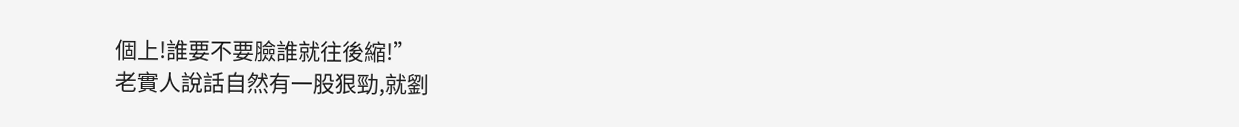個上!誰要不要臉誰就往後縮!”
老實人說話自然有一股狠勁,就劉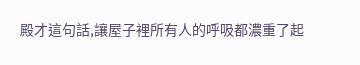殿才這句話,讓屋子裡所有人的呼吸都濃重了起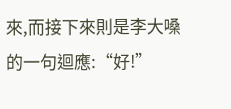來,而接下來則是李大嗓的一句迴應:“好!”